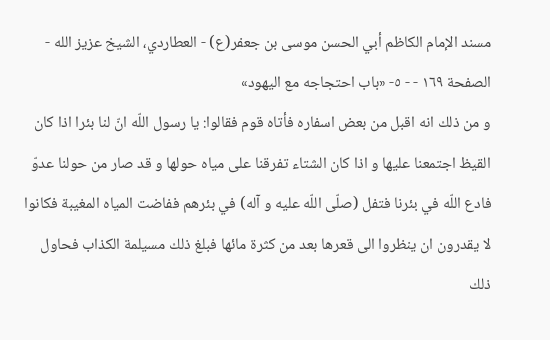مسند الإمام الكاظم أبي الحسن موسى بن جعفر(ع) - العطاردي، الشيخ عزيز الله - الصفحة ١٦٩ - - ٥- «باب احتجاجه مع اليهود»
و من ذلك انه اقبل من بعض اسفاره فأتاه قوم فقالوا: يا رسول اللّه انّ لنا بئرا اذا كان القيظ اجتمعنا عليها و اذا كان الشتاء تفرقنا على مياه حولها و قد صار من حولنا عدوّ فادع اللّه في بئرنا فتفل (صلّى اللّه عليه و آله) في بئرهم ففاضت المياه المغيبة فكانوا لا يقدرون ان ينظروا الى قعرها بعد من كثرة مائها فبلغ ذلك مسيلمة الكذاب فحاول ذلك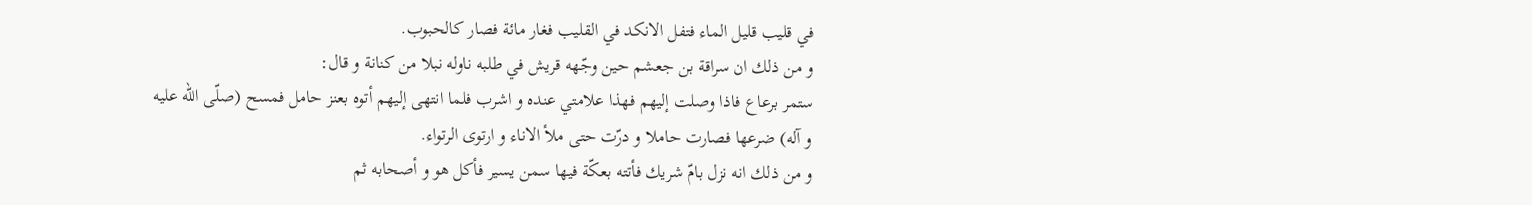في قليب قليل الماء فتفل الانكد في القليب فغار مائة فصار كالحبوب.
و من ذلك ان سراقة بن جعشم حين وجّهه قريش في طلبه ناوله نبلا من كنانة و قال:
ستمر برعاع فاذا وصلت إليهم فهذا علامتي عنده و اشرب فلما انتهى إليهم أتوه بعنز حامل فمسح (صلّى اللّه عليه و آله) ضرعها فصارت حاملا و درّت حتى ملأ الاناء و ارتوى الرتواء.
و من ذلك انه نزل بامّ شريك فأتته بعكّة فيها سمن يسير فأكل هو و أصحابه ثم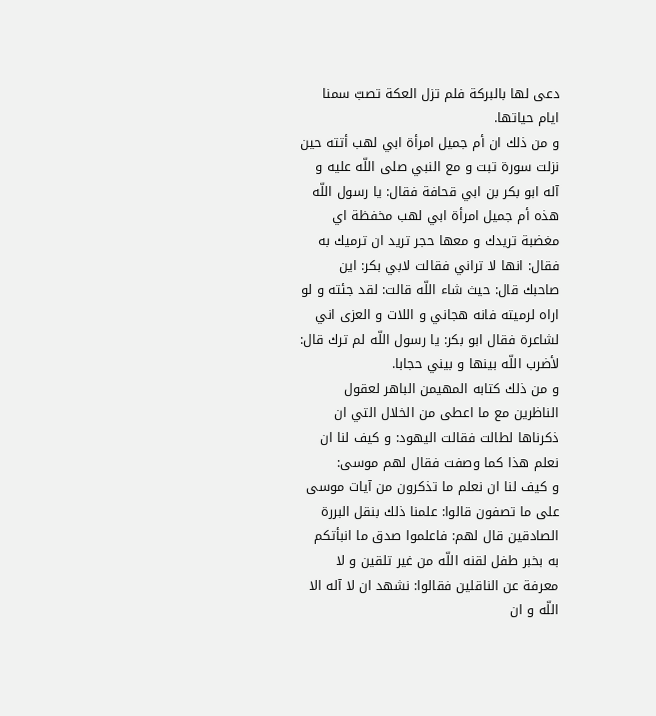دعى لها بالبركة فلم تزل العكة تصبّ سمنا ايام حياتها.
و من ذلك ان أم جميل امرأة ابي لهب أتته حين نزلت سورة تبت و مع النبي صلى اللّه عليه و آله ابو بكر بن ابي قحافة فقال: يا رسول اللّه هذه أم جميل امرأة ابي لهب مخفظة اي مغضبة تريدك و معها حجر تريد ان ترميك به فقال: انها لا تراني فقالت لابي بكر: اين صاحبك قال: حيث شاء اللّه قالت: لقد جئته و لو اراه لرميته فانه هجاني و اللات و العزى اني لشاعرة فقال ابو بكر: يا رسول اللّه لم ترك قال: لأضرب اللّه بينها و بيني حجابا.
و من ذلك كتابه المهيمن الباهر لعقول الناظرين مع ما اعطى من الخلال التي ان ذكرناها لطالت فقالت اليهود: و كيف لنا ان نعلم هذا كما وصفت فقال لهم موسى:
و كيف لنا ان نعلم ما تذكرون من آيات موسى على ما تصفون قالوا: علمنا ذلك بنقل البررة الصادقين قال لهم: فاعلموا صدق ما انبأتكم به بخبر طفل لقنه اللّه من غير تلقين و لا معرفة عن الناقلين فقالوا: نشهد ان لا آله الا اللّه و ان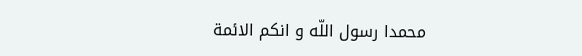محمدا رسول اللّه و انكم الائمة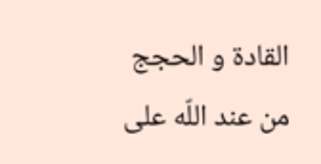القادة و الحجج من عند اللّه على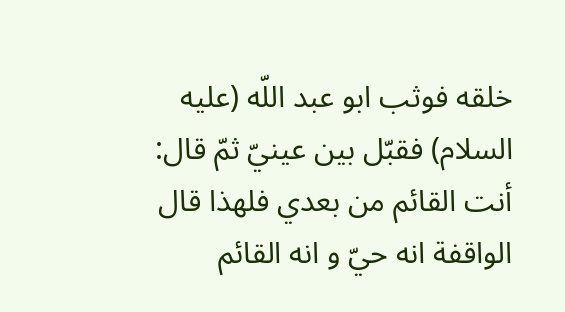خلقه فوثب ابو عبد اللّه (عليه السلام) فقبّل بين عينيّ ثمّ قال: أنت القائم من بعدي فلهذا قال الواقفة انه حيّ و انه القائم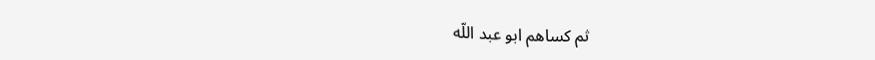ثم كساهم ابو عبد اللّه